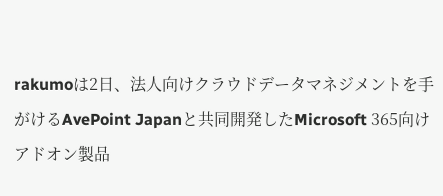rakumoは2日、法人向けクラウドデータマネジメントを手がけるAvePoint Japanと共同開発したMicrosoft 365向けアドオン製品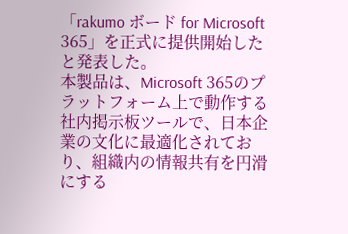「rakumo ボード for Microsoft 365」を正式に提供開始したと発表した。
本製品は、Microsoft 365のプラットフォーム上で動作する社内掲示板ツールで、日本企業の文化に最適化されており、組織内の情報共有を円滑にする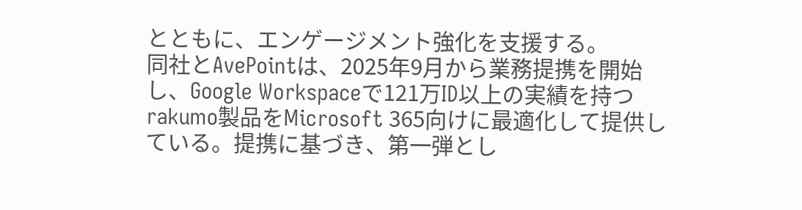とともに、エンゲージメント強化を支援する。
同社とAvePointは、2025年9月から業務提携を開始し、Google Workspaceで121万ID以上の実績を持つrakumo製品をMicrosoft 365向けに最適化して提供している。提携に基づき、第一弾とし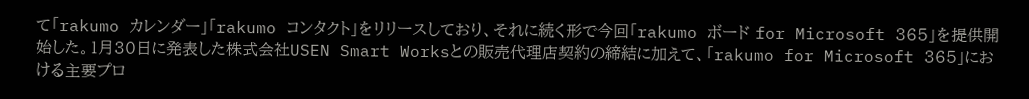て「rakumo カレンダー」「rakumo コンタクト」をリリースしており、それに続く形で今回「rakumo ボード for Microsoft 365」を提供開始した。1月30日に発表した株式会社USEN Smart Worksとの販売代理店契約の締結に加えて、「rakumo for Microsoft 365」における主要プロ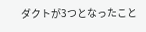ダクトが3つとなったこと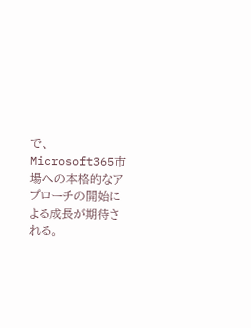で、Microsoft365市場への本格的なアプローチの開始による成長が期待される。